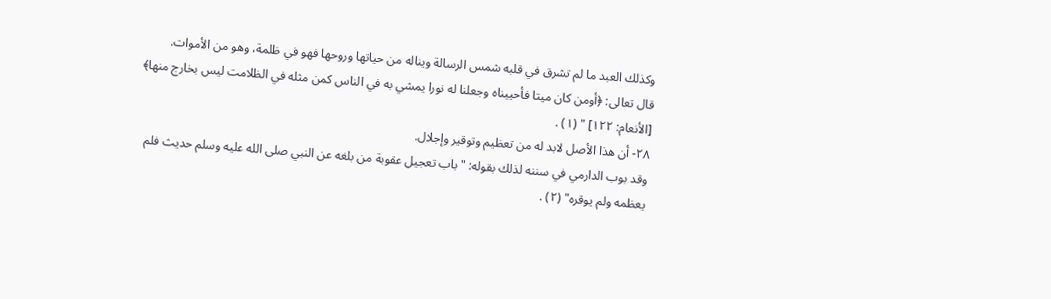وكذلك العبد ما لم تشرق في قلبه شمس الرسالة ويناله من حياتها وروحها فهو في ظلمة، وهو من الأموات.
قال تعالى: ﴿أومن كان ميتا فأحييناه وجعلنا له نورا يمشي به في الناس كمن مثله في الظلامت ليس بخارج منها﴾ [الأنعام: ١٢٢] " (١) .
٢٨- أن هذا الأصل لابد له من تعظيم وتوقير وإجلال.
وقد بوب الدارمي في سننه لذلك بقوله: "باب تعجيل عقوبة من بلغه عن النبي صلى الله عليه وسلم حديث فلم يعظمه ولم يوقره" (٢) .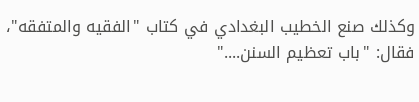وكذلك صنع الخطيب البغدادي في كتاب "الفقيه والمتفقه"، فقال: "باب تعظيم السنن...."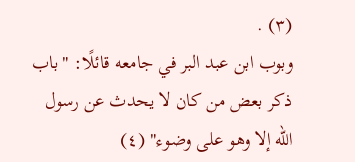(٣) .
وبوب ابن عبد البر في جامعه قائلًا: "باب ذكر بعض من كان لا يحدث عن رسول الله إلا وهو على وضوء" (٤)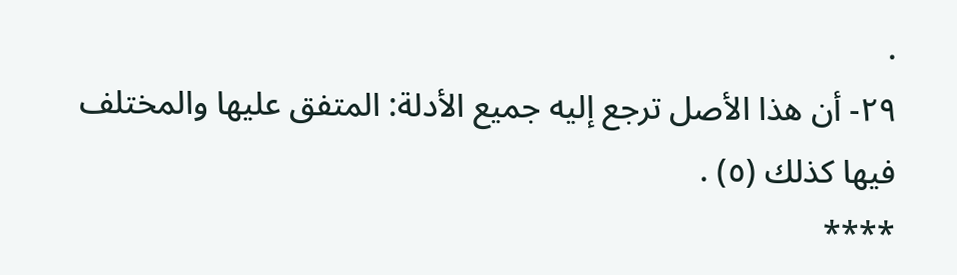.
٢٩- أن هذا الأصل ترجع إليه جميع الأدلة: المتفق عليها والمختلف فيها كذلك (٥) .
****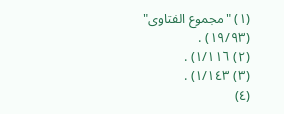(١) "مجموع الفتاوى" (١٩/٩٣) .
(٢) ١/١١٦) .
(٣) ١/١٤٣) .
(٤)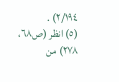٢/١٩٤) .
(٥) انظر (ص٦٨، ٢٧٨) من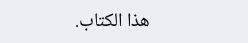هذا الكتاب.